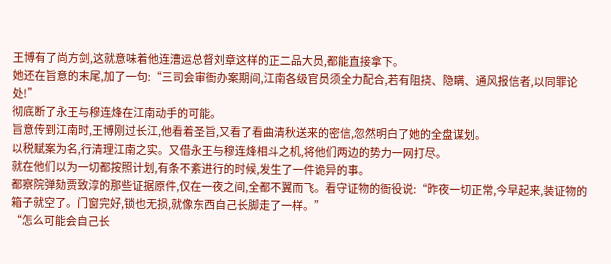王博有了尚方剑,这就意味着他连漕运总督刘章这样的正二品大员,都能直接拿下。
她还在旨意的末尾,加了一句:“三司会审衙办案期间,江南各级官员须全力配合,若有阻挠、隐瞒、通风报信者,以同罪论处!”
彻底断了永王与穆连烽在江南动手的可能。
旨意传到江南时,王博刚过长江,他看着圣旨,又看了看曲清秋送来的密信,忽然明白了她的全盘谋划。
以税赋案为名,行清理江南之实。又借永王与穆连烽相斗之机,将他们两边的势力一网打尽。
就在他们以为一切都按照计划,有条不紊进行的时候,发生了一件诡异的事。
都察院弹劾贾致淳的那些证据原件,仅在一夜之间,全都不翼而飞。看守证物的衙役说:“昨夜一切正常,今早起来,装证物的箱子就空了。门窗完好,锁也无损,就像东西自己长脚走了一样。”
“怎么可能会自己长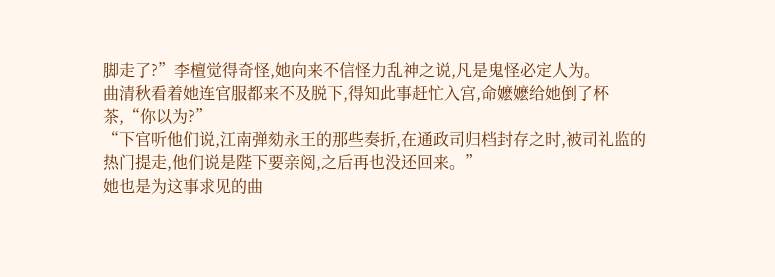脚走了?”李檀觉得奇怪,她向来不信怪力乱神之说,凡是鬼怪必定人为。
曲清秋看着她连官服都来不及脱下,得知此事赶忙入宫,命嬷嬷给她倒了杯茶,“你以为?”
“下官听他们说,江南弹劾永王的那些奏折,在通政司归档封存之时,被司礼监的热门提走,他们说是陛下要亲阅,之后再也没还回来。”
她也是为这事求见的曲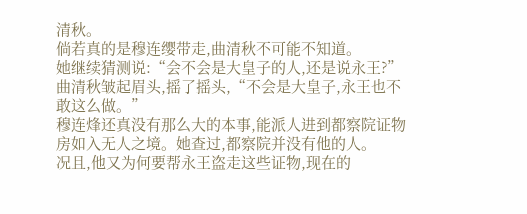清秋。
倘若真的是穆连缨带走,曲清秋不可能不知道。
她继续猜测说:“会不会是大皇子的人,还是说永王?”
曲清秋皱起眉头,摇了摇头,“不会是大皇子,永王也不敢这么做。”
穆连烽还真没有那么大的本事,能派人进到都察院证物房如入无人之境。她查过,都察院并没有他的人。
况且,他又为何要帮永王盗走这些证物,现在的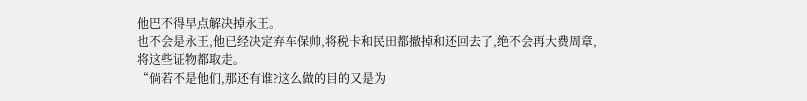他巴不得早点解决掉永王。
也不会是永王,他已经决定弃车保帅,将税卡和民田都撤掉和还回去了,绝不会再大费周章,将这些证物都取走。
“倘若不是他们,那还有谁?这么做的目的又是为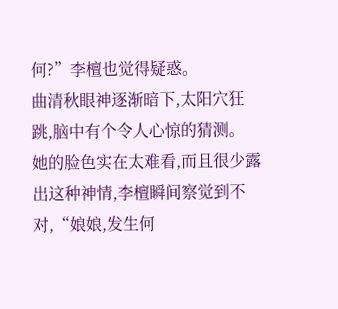何?”李檀也觉得疑惑。
曲清秋眼神逐渐暗下,太阳穴狂跳,脑中有个令人心惊的猜测。
她的脸色实在太难看,而且很少露出这种神情,李檀瞬间察觉到不对,“娘娘,发生何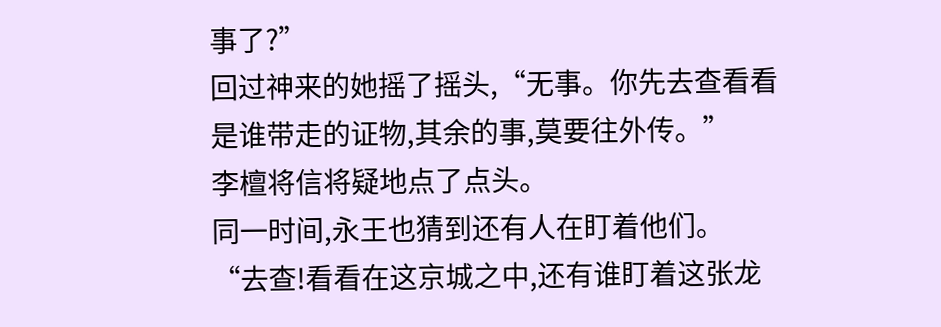事了?”
回过神来的她摇了摇头,“无事。你先去查看看是谁带走的证物,其余的事,莫要往外传。”
李檀将信将疑地点了点头。
同一时间,永王也猜到还有人在盯着他们。
“去查!看看在这京城之中,还有谁盯着这张龙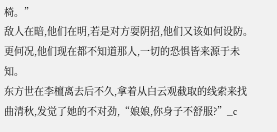椅。”
敌人在暗,他们在明,若是对方耍阴招,他们又该如何设防。更何况,他们现在都不知道那人,一切的恐惧皆来源于未知。
东方世在李檀离去后不久,拿着从白云观截取的线索来找曲清秋,发觉了她的不对劲,“娘娘,你身子不舒服?”_c